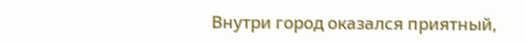Внутри город оказался приятный,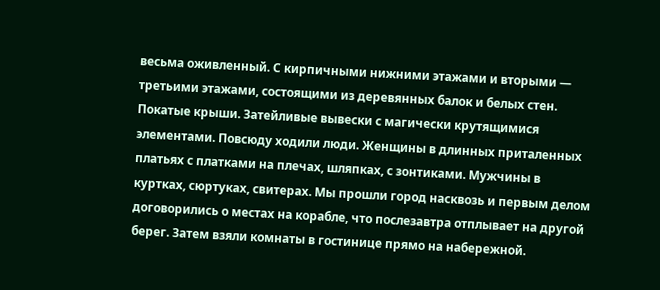весьма оживленный. С кирпичными нижними этажами и вторыми — третьими этажами, состоящими из деревянных балок и белых стен. Покатые крыши. Затейливые вывески с магически крутящимися элементами. Повсюду ходили люди. Женщины в длинных приталенных платьях с платками на плечах, шляпках, с зонтиками. Мужчины в куртках, сюртуках, свитерах. Мы прошли город насквозь и первым делом договорились о местах на корабле, что послезавтра отплывает на другой берег. Затем взяли комнаты в гостинице прямо на набережной.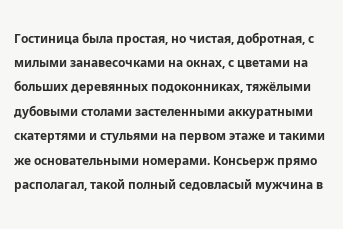Гостиница была простая, но чистая, добротная, с милыми занавесочками на окнах, с цветами на больших деревянных подоконниках, тяжёлыми дубовыми столами застеленными аккуратными скатертями и стульями на первом этаже и такими же основательными номерами. Консьерж прямо располагал, такой полный седовласый мужчина в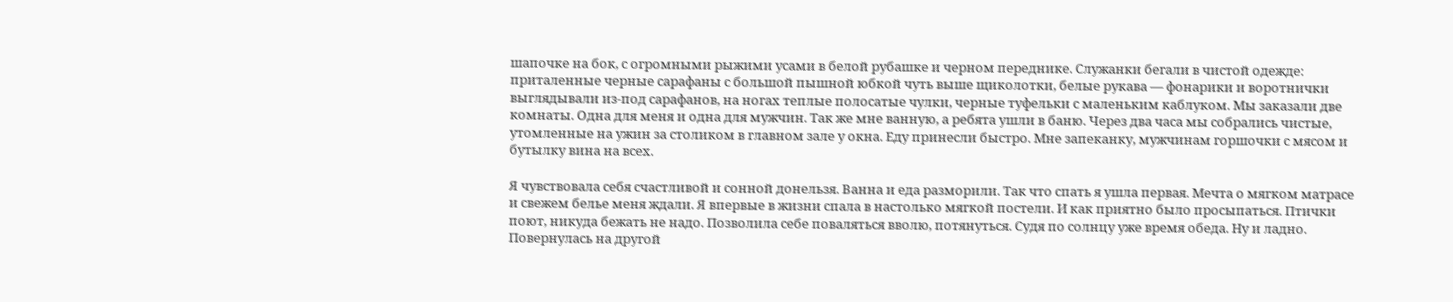шапочке на бок, с огромными рыжими усами в белой рубашке и черном переднике. Служанки бегали в чистой одежде: приталенные черные сарафаны с большой пышной юбкой чуть выше щиколотки, белые рукава — фонарики и воротнички выглядывали из-под сарафанов, на ногах теплые полосатые чулки, черные туфельки с маленьким каблуком. Мы заказали две комнаты. Одна для меня и одна для мужчин. Так же мне ванную, а ребята ушли в баню. Через два часа мы собрались чистые, утомленные на ужин за столиком в главном зале у окна. Еду принесли быстро. Мне запеканку, мужчинам горшочки с мясом и бутылку вина на всех.

Я чувствовала себя счастливой и сонной донельзя. Ванна и еда разморили. Так что спать я ушла первая. Мечта о мягком матрасе и свежем белье меня ждали. Я впервые в жизни спала в настолько мягкой постели. И как приятно было просыпаться. Птички поют, никуда бежать не надо. Позволила себе поваляться вволю, потянуться. Судя по солнцу уже время обеда. Ну и ладно. Повернулась на другой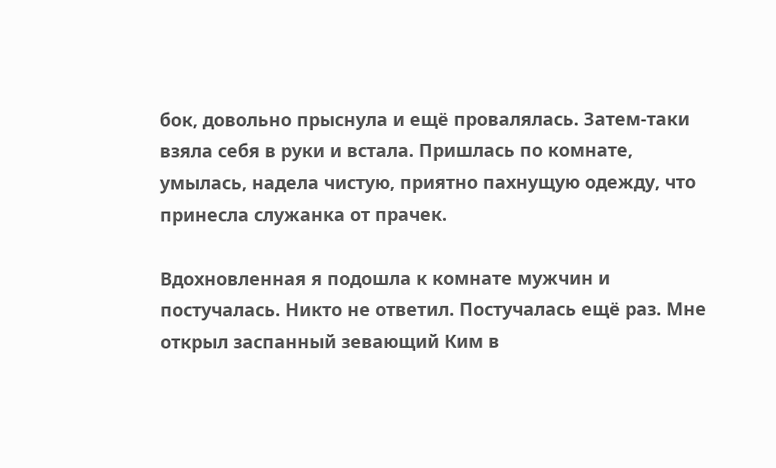бок, довольно прыснула и ещё провалялась. Затем-таки взяла себя в руки и встала. Пришлась по комнате, умылась, надела чистую, приятно пахнущую одежду, что принесла служанка от прачек.

Вдохновленная я подошла к комнате мужчин и постучалась. Никто не ответил. Постучалась ещё раз. Мне открыл заспанный зевающий Ким в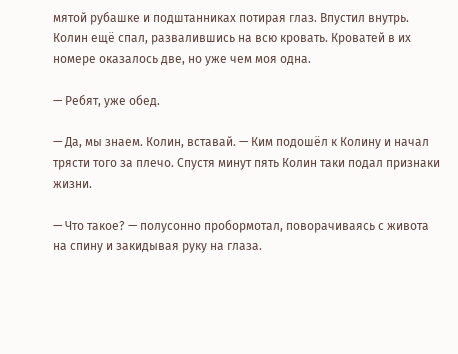мятой рубашке и подштанниках потирая глаз. Впустил внутрь. Колин ещё спал, развалившись на всю кровать. Кроватей в их номере оказалось две, но уже чем моя одна.

— Ребят, уже обед.

— Да, мы знаем. Колин, вставай. — Ким подошёл к Колину и начал трясти того за плечо. Спустя минут пять Колин таки подал признаки жизни.

— Что такое? — полусонно пробормотал, поворачиваясь с живота на спину и закидывая руку на глаза.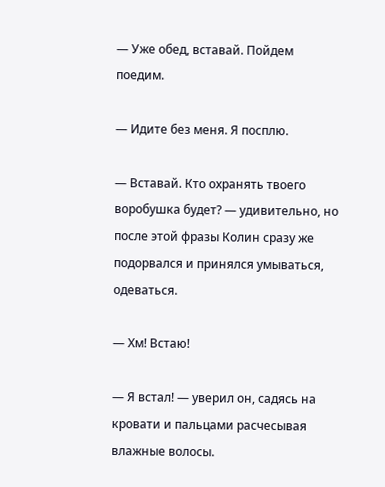— Уже обед, вставай. Пойдем поедим.

— Идите без меня. Я посплю.

— Вставай. Кто охранять твоего воробушка будет? — удивительно, но после этой фразы Колин сразу же подорвался и принялся умываться, одеваться.

— Хм! Встаю!

— Я встал! — уверил он, садясь на кровати и пальцами расчесывая влажные волосы.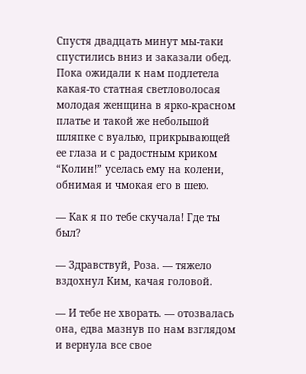Спустя двадцать минут мы-таки спустились вниз и заказали обед. Пока ожидали к нам подлетела какая-то статная светловолосая молодая женщина в ярко-красном платье и такой же небольшой шляпке с вуалью, прикрывающей ее глаза и с радостным криком “Колин!” уселась ему на колени, обнимая и чмокая его в шею.

— Как я по тебе скучала! Где ты был?

— Здравствуй, Роза. — тяжело вздохнул Ким, качая головой.

— И тебе не хворать. — отозвалась она, едва мазнув по нам взглядом и вернула все свое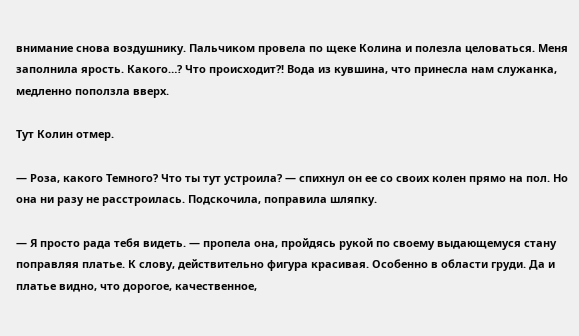внимание снова воздушнику. Пальчиком провела по щеке Колина и полезла целоваться. Меня заполнила ярость. Какого…? Что происходит?! Вода из кувшина, что принесла нам служанка, медленно поползла вверх.

Тут Колин отмер.

— Роза, какого Темного? Что ты тут устроила? — спихнул он ее со своих колен прямо на пол. Но она ни разу не расстроилась. Подскочила, поправила шляпку.

— Я просто рада тебя видеть. — пропела она, пройдясь рукой по своему выдающемуся стану поправляя платье. К слову, действительно фигура красивая. Особенно в области груди. Да и платье видно, что дорогое, качественное,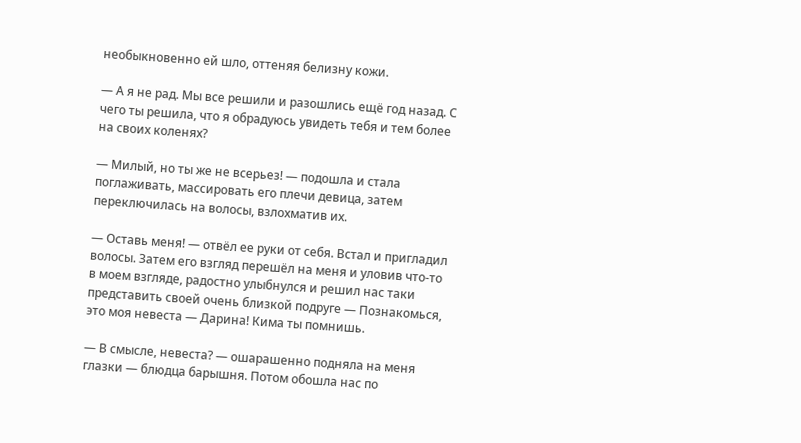необыкновенно ей шло, оттеняя белизну кожи.

— А я не рад. Мы все решили и разошлись ещё год назад. С чего ты решила, что я обрадуюсь увидеть тебя и тем более на своих коленях?

— Милый, но ты же не всерьез! — подошла и стала поглаживать, массировать его плечи девица, затем переключилась на волосы, взлохматив их.

— Оставь меня! — отвёл ее руки от себя. Встал и пригладил волосы. Затем его взгляд перешёл на меня и уловив что-то в моем взгляде, радостно улыбнулся и решил нас таки представить своей очень близкой подруге — Познакомься, это моя невеста — Дарина! Кима ты помнишь.

— В смысле, невеста? — ошарашенно подняла на меня глазки — блюдца барышня. Потом обошла нас по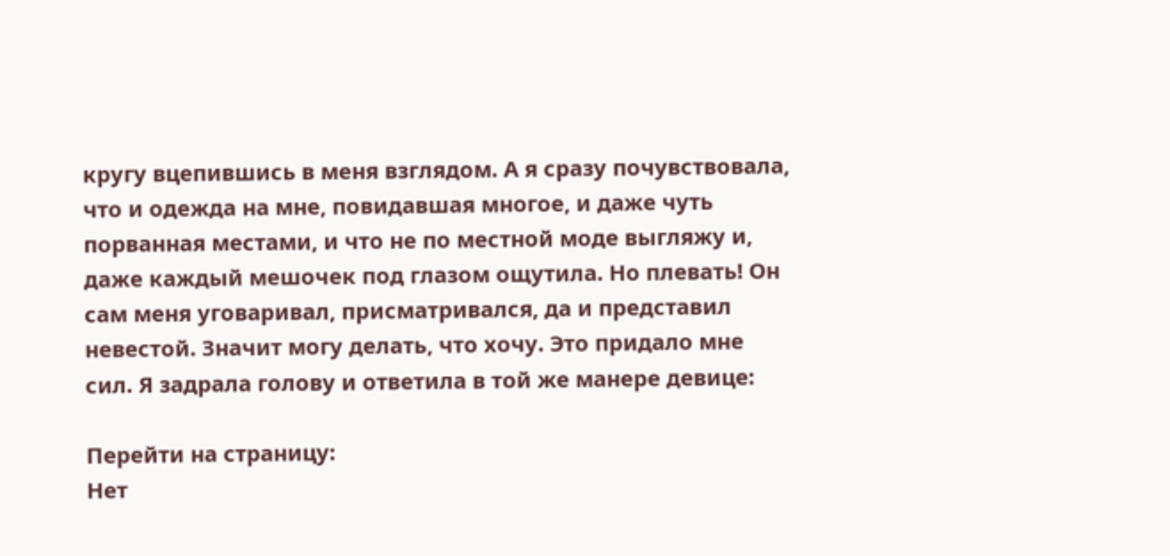кругу вцепившись в меня взглядом. А я сразу почувствовала, что и одежда на мне, повидавшая многое, и даже чуть порванная местами, и что не по местной моде выгляжу и, даже каждый мешочек под глазом ощутила. Но плевать! Он сам меня уговаривал, присматривался, да и представил невестой. Значит могу делать, что хочу. Это придало мне сил. Я задрала голову и ответила в той же манере девице:

Перейти на страницу:
Нет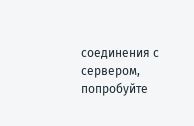соединения с сервером, попробуйте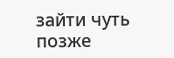зайти чуть позже